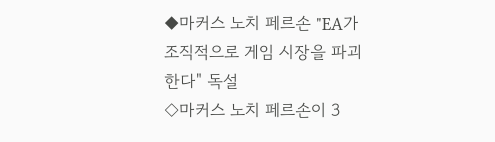◆마커스 노치 페르손 "EA가 조직적으로 게임 시장을 파괴한다" 독설
◇마커스 노치 페르손이 3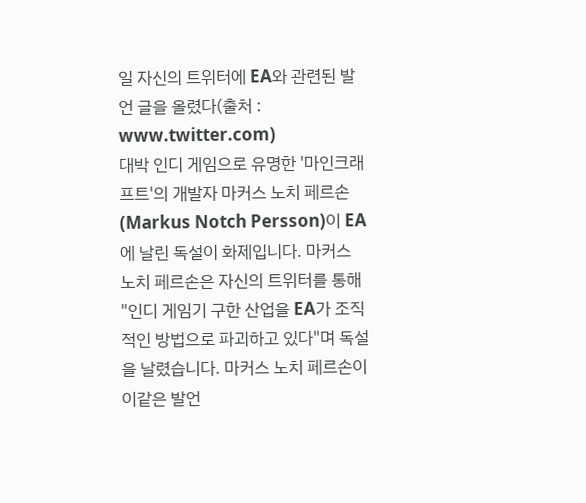일 자신의 트위터에 EA와 관련된 발언 글을 올렸다(출처 : www.twitter.com)
대박 인디 게임으로 유명한 '마인크래프트'의 개발자 마커스 노치 페르손(Markus Notch Persson)이 EA에 날린 독설이 화제입니다. 마커스 노치 페르손은 자신의 트위터를 통해 "인디 게임기 구한 산업을 EA가 조직적인 방법으로 파괴하고 있다"며 독설을 날렸습니다. 마커스 노치 페르손이 이같은 발언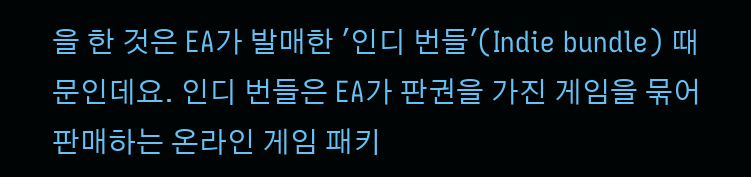을 한 것은 EA가 발매한 '인디 번들'(Indie bundle) 때문인데요. 인디 번들은 EA가 판권을 가진 게임을 묶어 판매하는 온라인 게임 패키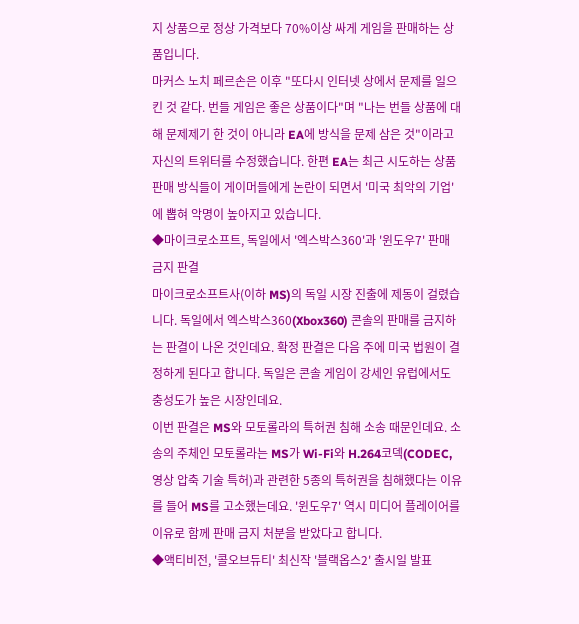지 상품으로 정상 가격보다 70%이상 싸게 게임을 판매하는 상품입니다.
마커스 노치 페르손은 이후 "또다시 인터넷 상에서 문제를 일으킨 것 같다. 번들 게임은 좋은 상품이다"며 "나는 번들 상품에 대해 문제제기 한 것이 아니라 EA에 방식을 문제 삼은 것"이라고 자신의 트위터를 수정했습니다. 한편 EA는 최근 시도하는 상품 판매 방식들이 게이머들에게 논란이 되면서 '미국 최악의 기업'에 뽑혀 악명이 높아지고 있습니다.
◆마이크로소프트, 독일에서 '엑스박스360'과 '윈도우7' 판매 금지 판결
마이크로소프트사(이하 MS)의 독일 시장 진출에 제동이 걸렸습니다. 독일에서 엑스박스360(Xbox360) 콘솔의 판매를 금지하는 판결이 나온 것인데요. 확정 판결은 다음 주에 미국 법원이 결정하게 된다고 합니다. 독일은 콘솔 게임이 강세인 유럽에서도 충성도가 높은 시장인데요.
이번 판결은 MS와 모토롤라의 특허권 침해 소송 때문인데요. 소송의 주체인 모토롤라는 MS가 Wi-Fi와 H.264코덱(CODEC, 영상 압축 기술 특허)과 관련한 5종의 특허권을 침해했다는 이유를 들어 MS를 고소했는데요. '윈도우7' 역시 미디어 플레이어를 이유로 함께 판매 금지 처분을 받았다고 합니다.
◆액티비전, '콜오브듀티' 최신작 '블랙옵스2' 출시일 발표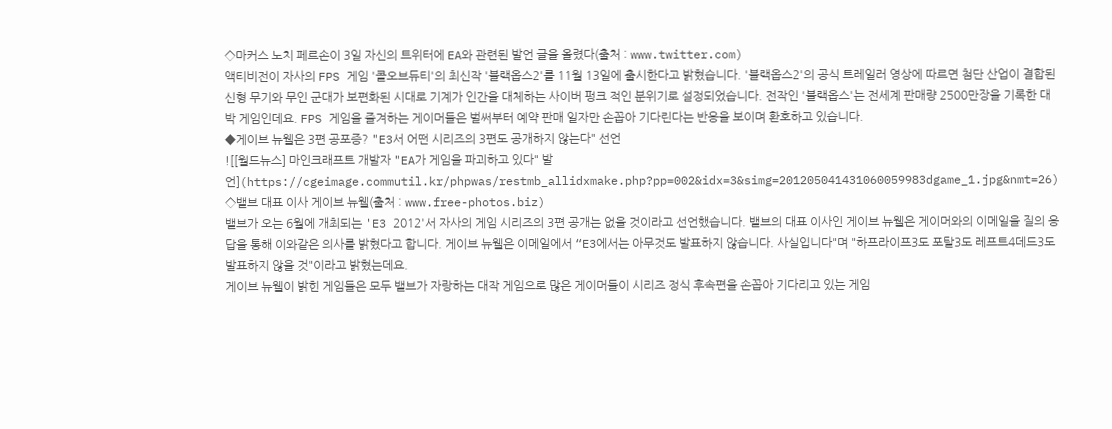◇마커스 노치 페르손이 3일 자신의 트위터에 EA와 관련된 발언 글을 올렸다(출처 : www.twitter.com)
액티비전이 자사의 FPS 게임 '콜오브듀티'의 최신작 '블랙옵스2'를 11월 13일에 출시한다고 밝혔습니다. '블랙옵스2'의 공식 트레일러 영상에 따르면 첨단 산업이 결합된 신형 무기와 무인 군대가 보편화된 시대로 기계가 인간을 대체하는 사이버 펑크 적인 분위기로 설정되었습니다. 전작인 '블랙옵스'는 전세계 판매량 2500만장을 기록한 대박 게임인데요. FPS 게임을 즐겨하는 게이머들은 벌써부터 예약 판매 일자만 손꼽아 기다린다는 반응을 보이며 환호하고 있습니다.
◆게이브 뉴웰은 3편 공포증? "E3서 어떤 시리즈의 3편도 공개하지 않는다" 선언
![[월드뉴스] 마인크래프트 개발자 "EA가 게임을 파괴하고 있다" 발언](https://cgeimage.commutil.kr/phpwas/restmb_allidxmake.php?pp=002&idx=3&simg=201205041431060059983dgame_1.jpg&nmt=26)
◇밸브 대표 이사 게이브 뉴웰(출처 : www.free-photos.biz)
밸브가 오는 6월에 개최되는 'E3 2012'서 자사의 게임 시리즈의 3편 공개는 없을 것이라고 선언했습니다. 밸브의 대표 이사인 게이브 뉴웰은 게이머와의 이메일을 질의 응답을 통해 이와같은 의사를 밝혔다고 합니다. 게이브 뉴웰은 이메일에서 “E3에서는 아무것도 발표하지 않습니다. 사실입니다"며 "하프라이프3도 포탈3도 레프트4데드3도 발표하지 않을 것"이라고 밝혔는데요.
게이브 뉴웰이 밝힌 게임들은 모두 밸브가 자랑하는 대작 게임으로 많은 게이머들이 시리즈 정식 후속편을 손꼽아 기다리고 있는 게임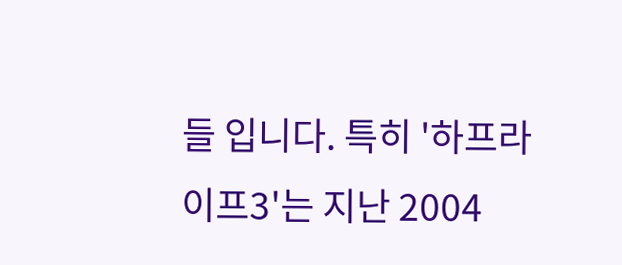들 입니다. 특히 '하프라이프3'는 지난 2004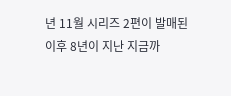년 11월 시리즈 2편이 발매된 이후 8년이 지난 지금까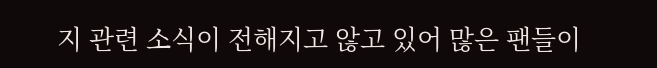지 관련 소식이 전해지고 않고 있어 많은 팬들이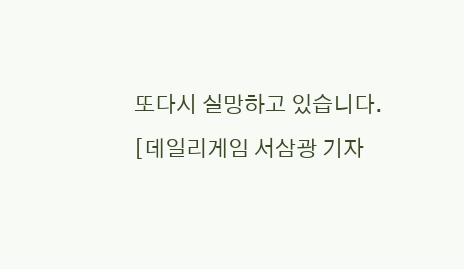또다시 실망하고 있습니다.
[데일리게임 서삼광 기자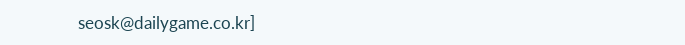seosk@dailygame.co.kr]